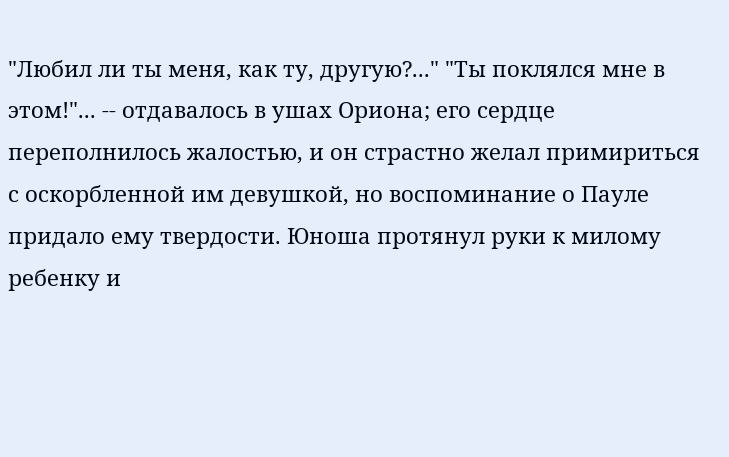"Любил ли ты меня, как ту, другую?..." "Ты поклялся мне в этом!"... -- отдавалось в ушах Ориона; его сердце переполнилось жалостью, и он страстно желал примириться с оскорбленной им девушкой, но воспоминание о Пауле придало ему твердости. Юноша протянул руки к милому ребенку и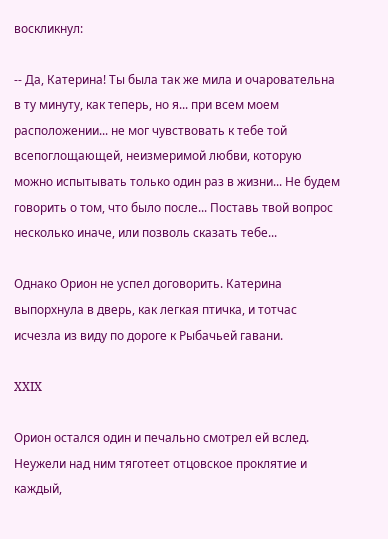воскликнул:

-- Да, Катерина! Ты была так же мила и очаровательна в ту минуту, как теперь, но я... при всем моем расположении... не мог чувствовать к тебе той всепоглощающей, неизмеримой любви, которую можно испытывать только один раз в жизни... Не будем говорить о том, что было после... Поставь твой вопрос несколько иначе, или позволь сказать тебе...

Однако Орион не успел договорить. Катерина выпорхнула в дверь, как легкая птичка, и тотчас исчезла из виду по дороге к Рыбачьей гавани.

XXIX

Орион остался один и печально смотрел ей вслед. Неужели над ним тяготеет отцовское проклятие и каждый,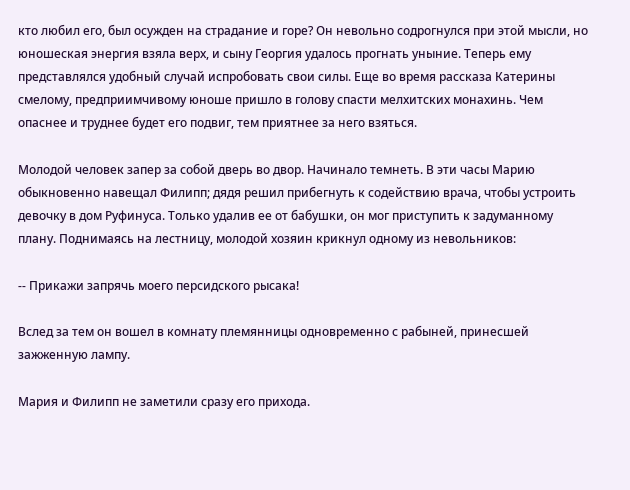кто любил его, был осужден на страдание и горе? Он невольно содрогнулся при этой мысли, но юношеская энергия взяла верх, и сыну Георгия удалось прогнать уныние. Теперь ему представлялся удобный случай испробовать свои силы. Еще во время рассказа Катерины смелому, предприимчивому юноше пришло в голову спасти мелхитских монахинь. Чем опаснее и труднее будет его подвиг, тем приятнее за него взяться.

Молодой человек запер за собой дверь во двор. Начинало темнеть. В эти часы Марию обыкновенно навещал Филипп; дядя решил прибегнуть к содействию врача, чтобы устроить девочку в дом Руфинуса. Только удалив ее от бабушки, он мог приступить к задуманному плану. Поднимаясь на лестницу, молодой хозяин крикнул одному из невольников:

-- Прикажи запрячь моего персидского рысака!

Вслед за тем он вошел в комнату племянницы одновременно с рабыней, принесшей зажженную лампу.

Мария и Филипп не заметили сразу его прихода.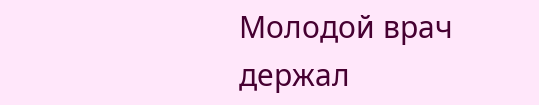Молодой врач держал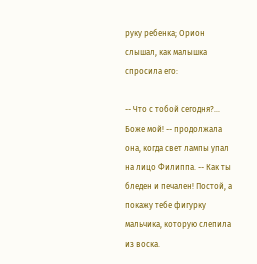руку ребенка; Орион слышал, как малышка спросила его:

-- Что с тобой сегодня?... Боже мой! -- продолжала она, когда свет лампы упал на лицо Филиппа. -- Как ты бледен и печален! Постой, а покажу тебе фигурку мальчика, которую слепила из воска.